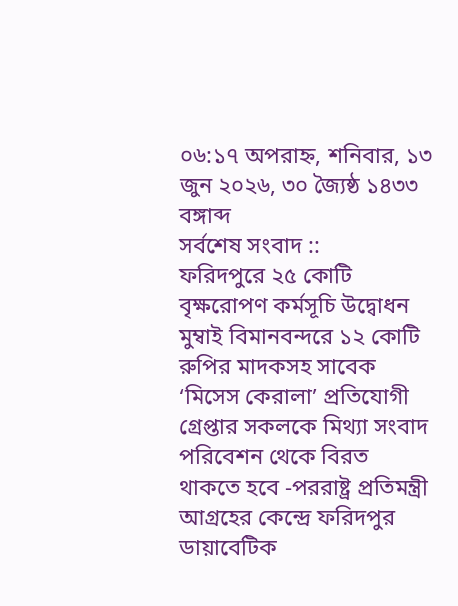০৬:১৭ অপরাহ্ন, শনিবার, ১৩ জুন ২০২৬, ৩০ জ্যৈষ্ঠ ১৪৩৩ বঙ্গাব্দ
সর্বশেষ সংবাদ ::
ফরিদপুরে ২৫ কোটি বৃক্ষরোপণ কর্মসূচি উদ্বোধন মুম্বাই বিমানবন্দরে ১২ কোটি রুপির মাদকসহ সাবেক ‘মিসেস কেরালা’ প্রতিযোগী গ্রেপ্তার সকলকে মিথ্যা সংবাদ পরিবেশন থেকে বিরত থাকতে হবে -পররাষ্ট্র প্রতিমন্ত্রী আগ্রহের কেন্দ্রে ফরিদপুর ডায়াবেটিক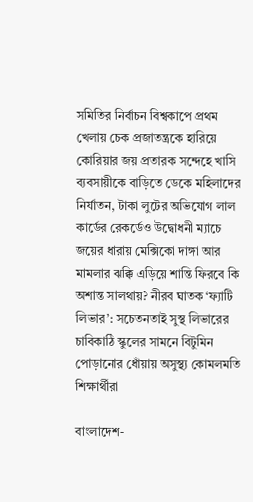সমিতির নির্বাচন বিশ্বকাপে প্রথম খেলায় চেক প্রজাতন্ত্রকে হারিয়ে কোরিয়ার জয় প্রতারক সন্দেহে খাসি ব্যবসায়ীকে বাড়িতে ডেকে মহিলাদের নির্যাতন, টাকা লুটের অভিযোগ লাল কার্ডের রেকর্ডেও উদ্বোধনী ম্যাচে জয়ের ধারায় মেক্সিকো দাঙ্গা আর মামলার ঝক্কি এড়িয়ে শান্তি ফিরবে কি অশান্ত সালথায়? নীরব ঘাতক ‘ফ্যাটি লিভার’: সচেতনতাই সুস্থ লিভারের চাবিকাঠি স্কুলের সামনে বিটুমিন পোড়ানোর ধোঁয়ায় অসুস্থ্য কোমলমতি শিক্ষার্থীরা

বাংলাদেশ-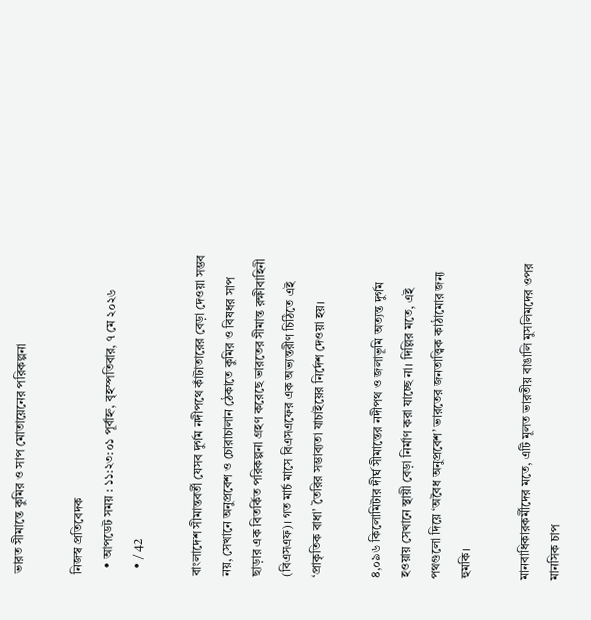ভারত সীমান্তে কুমির ও সাপ মোতায়েনের পরিকল্পনা

নিজস্ব প্রতিবেদক
  • আপডেট সময় : ১১:২৩:০১ পূর্বাহ্ন, বৃহস্পতিবার, ৭ মে ২০২৬
  • / 42

বাংলাদেশ সীমান্তবর্তী যেসব দুর্গম নদীপথে কাঁটাতারের বেড়া দেওয়া সম্ভব নয়, সেখানে অনুপ্রবেশ ও চোরাচালান ঠেকাতে কুমির ও বিষধর সাপ ছাড়ার এক বিতর্কিত পরিকল্পনা গ্রহণ করেছে ভারতের সীমান্ত রক্ষীবাহিনী (বিএসএফ)। গত মার্চ মাসে বিএসএফের এক অভ্যন্তরীণ চিঠিতে এই ‘প্রাকৃতিক বাধা’ তৈরির সম্ভাব্যতা যাচাইয়ের নির্দেশ দেওয়া হয়।

৪,০৯৬ কিলোমিটার দীর্ঘ সীমান্তের নদীপথ ও জলাভূমি অত্যন্ত দুর্গম হওয়ায় সেখানে স্থায়ী বেড়া নির্মাণ করা যাচ্ছে না। দিল্লির মতে, এই পথগুলো দিয়ে ‘অবৈধ অনুপ্রবেশ’ ভারতের জনতাত্ত্বিক কাঠামোর জন্য হুমকি।

মানবাধিকারকর্মীদের মতে, এটি মূলত ভারতীয় বাঙালি মুসলিমদের ওপর মানসিক চাপ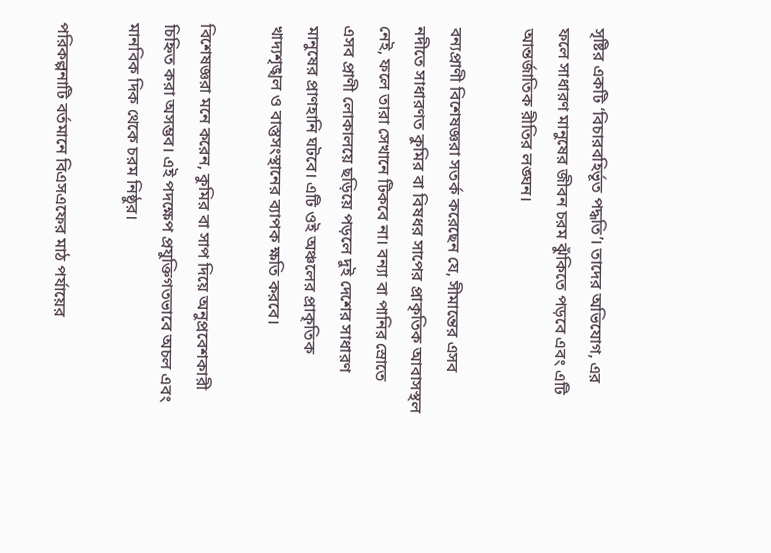সৃষ্টির একটি ‘বিচারবহির্ভূত পদ্ধতি’। তাদের অভিযোগ, এর ফলে সাধারণ মানুষের জীবন চরম ঝুঁকিতে পড়বে এবং এটি আন্তর্জাতিক রীতির লঙ্ঘন।

বন্যপ্রাণী বিশেষজ্ঞরা সতর্ক করেছেন যে, সীমান্তের এসব নদীতে সাধারণত কুমির বা বিষধর সাপের প্রাকৃতিক আবাসস্থল নেই, ফলে তারা সেখানে টিকবে না। বন্যা বা পানির স্রোতে এসব প্রাণী লোকালয়ে ছড়িয়ে পড়লে দুই দেশের সাধারণ মানুষের প্রাণহানি ঘটবে। এটি ওই অঞ্চলের প্রাকৃতিক খাদ্যশৃঙ্খল ও বাস্তুসংস্থানের ব্যাপক ক্ষতি করবে।

বিশেষজ্ঞরা মনে করেন, কুমির বা সাপ দিয়ে অনুপ্রবেশকারী চিহ্নিত করা অসম্ভব। এই পদক্ষেপ প্রযুক্তিগতভাবে অচল এবং মানবিক দিক থেকে চরম নিষ্ঠুর।

পরিকল্পনাটি বর্তমানে বিএসএফের মাঠ পর্যায়ের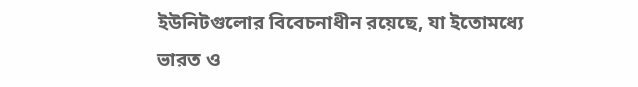ইউনিটগুলোর বিবেচনাধীন রয়েছে, যা ইতোমধ্যে ভারত ও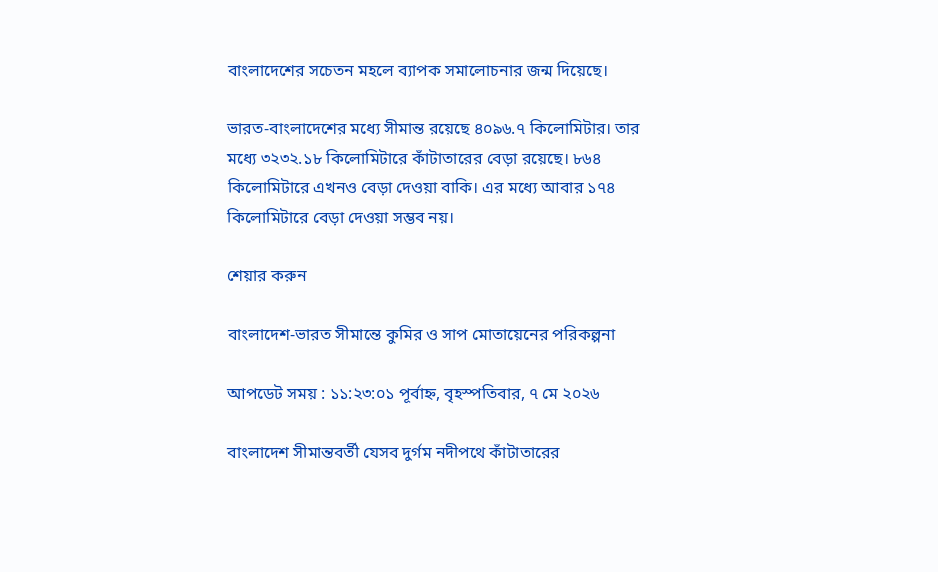বাংলাদেশের সচেতন মহলে ব্যাপক সমালোচনার জন্ম দিয়েছে।

ভারত-বাংলাদেশের মধ্যে সীমান্ত রয়েছে ৪০৯৬.৭ কিলোমিটার। তার মধ্যে ৩২৩২.১৮ কিলোমিটারে কাঁটাতারের বেড়া রয়েছে। ৮৬৪ কিলোমিটারে এখনও বেড়া দেওয়া বাকি। এর মধ্যে আবার ১৭৪ কিলোমিটারে বেড়া দেওয়া সম্ভব নয়।

শেয়ার করুন

বাংলাদেশ-ভারত সীমান্তে কুমির ও সাপ মোতায়েনের পরিকল্পনা

আপডেট সময় : ১১:২৩:০১ পূর্বাহ্ন, বৃহস্পতিবার, ৭ মে ২০২৬

বাংলাদেশ সীমান্তবর্তী যেসব দুর্গম নদীপথে কাঁটাতারের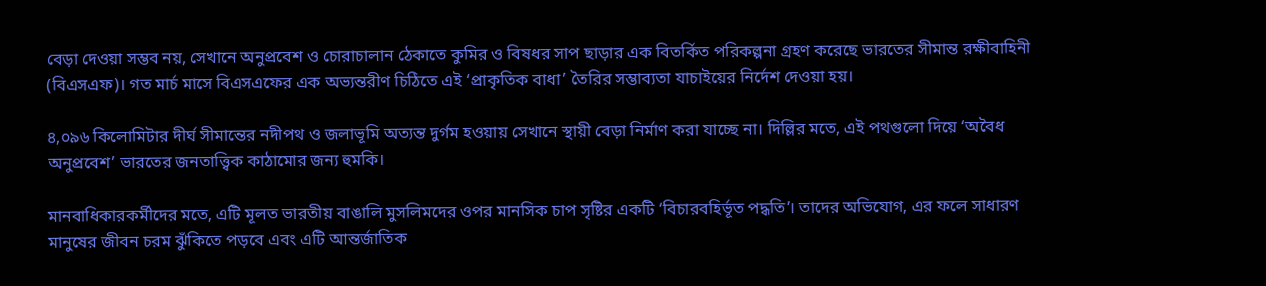বেড়া দেওয়া সম্ভব নয়, সেখানে অনুপ্রবেশ ও চোরাচালান ঠেকাতে কুমির ও বিষধর সাপ ছাড়ার এক বিতর্কিত পরিকল্পনা গ্রহণ করেছে ভারতের সীমান্ত রক্ষীবাহিনী (বিএসএফ)। গত মার্চ মাসে বিএসএফের এক অভ্যন্তরীণ চিঠিতে এই ‘প্রাকৃতিক বাধা’ তৈরির সম্ভাব্যতা যাচাইয়ের নির্দেশ দেওয়া হয়।

৪,০৯৬ কিলোমিটার দীর্ঘ সীমান্তের নদীপথ ও জলাভূমি অত্যন্ত দুর্গম হওয়ায় সেখানে স্থায়ী বেড়া নির্মাণ করা যাচ্ছে না। দিল্লির মতে, এই পথগুলো দিয়ে ‘অবৈধ অনুপ্রবেশ’ ভারতের জনতাত্ত্বিক কাঠামোর জন্য হুমকি।

মানবাধিকারকর্মীদের মতে, এটি মূলত ভারতীয় বাঙালি মুসলিমদের ওপর মানসিক চাপ সৃষ্টির একটি ‘বিচারবহির্ভূত পদ্ধতি’। তাদের অভিযোগ, এর ফলে সাধারণ মানুষের জীবন চরম ঝুঁকিতে পড়বে এবং এটি আন্তর্জাতিক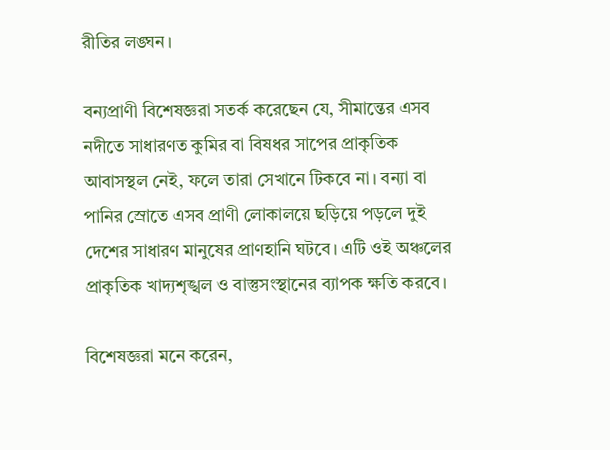রীতির লঙ্ঘন।

বন্যপ্রাণী বিশেষজ্ঞরা সতর্ক করেছেন যে, সীমান্তের এসব নদীতে সাধারণত কুমির বা বিষধর সাপের প্রাকৃতিক আবাসস্থল নেই, ফলে তারা সেখানে টিকবে না। বন্যা বা পানির স্রোতে এসব প্রাণী লোকালয়ে ছড়িয়ে পড়লে দুই দেশের সাধারণ মানুষের প্রাণহানি ঘটবে। এটি ওই অঞ্চলের প্রাকৃতিক খাদ্যশৃঙ্খল ও বাস্তুসংস্থানের ব্যাপক ক্ষতি করবে।

বিশেষজ্ঞরা মনে করেন,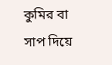কুমির বা সাপ দিয়ে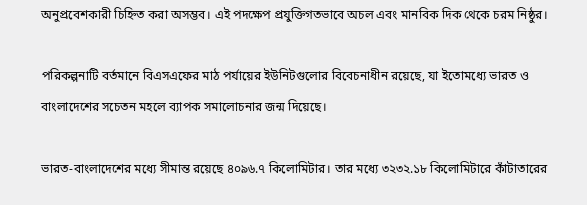অনুপ্রবেশকারী চিহ্নিত করা অসম্ভব। এই পদক্ষেপ প্রযুক্তিগতভাবে অচল এবং মানবিক দিক থেকে চরম নিষ্ঠুর।

পরিকল্পনাটি বর্তমানে বিএসএফের মাঠ পর্যায়ের ইউনিটগুলোর বিবেচনাধীন রয়েছে, যা ইতোমধ্যে ভারত ও বাংলাদেশের সচেতন মহলে ব্যাপক সমালোচনার জন্ম দিয়েছে।

ভারত-বাংলাদেশের মধ্যে সীমান্ত রয়েছে ৪০৯৬.৭ কিলোমিটার। তার মধ্যে ৩২৩২.১৮ কিলোমিটারে কাঁটাতারের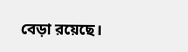বেড়া রয়েছে।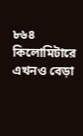৮৬৪ কিলোমিটারে এখনও বেড়া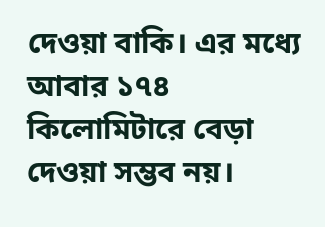দেওয়া বাকি। এর মধ্যে আবার ১৭৪ কিলোমিটারে বেড়া দেওয়া সম্ভব নয়।